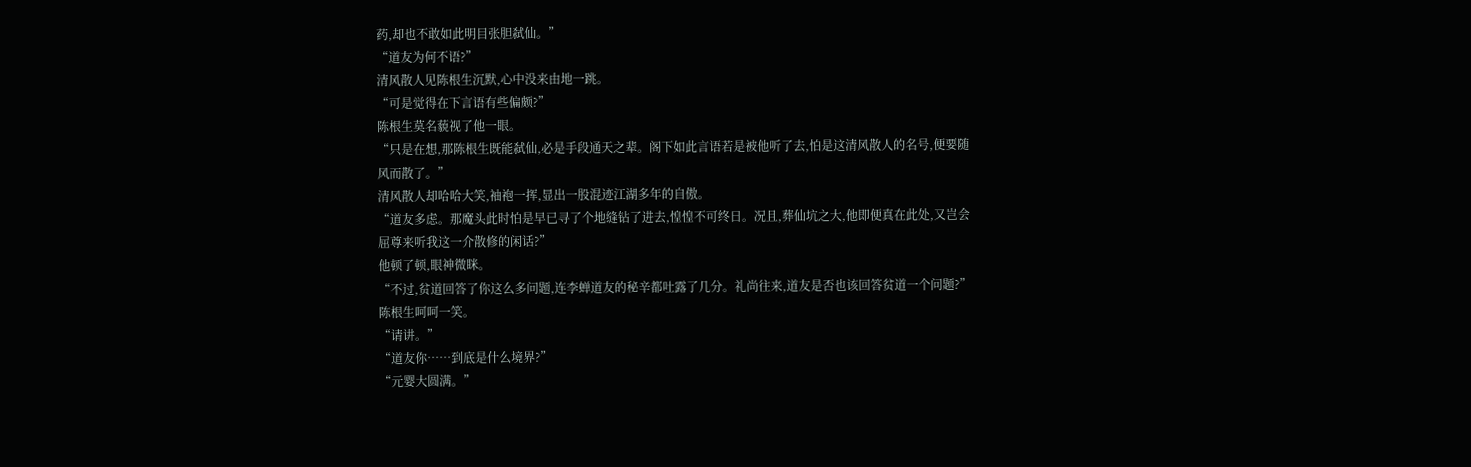药,却也不敢如此明目张胆弑仙。”
“道友为何不语?”
清风散人见陈根生沉默,心中没来由地一跳。
“可是觉得在下言语有些偏颇?”
陈根生莫名藐视了他一眼。
“只是在想,那陈根生既能弑仙,必是手段通天之辈。阁下如此言语若是被他听了去,怕是这清风散人的名号,便要随风而散了。”
清风散人却哈哈大笑,袖袍一挥,显出一股混迹江湖多年的自傲。
“道友多虑。那魔头此时怕是早已寻了个地缝钻了进去,惶惶不可终日。况且,葬仙坑之大,他即便真在此处,又岂会屈尊来听我这一介散修的闲话?”
他顿了顿,眼神微眯。
“不过,贫道回答了你这么多问题,连李蝉道友的秘辛都吐露了几分。礼尚往来,道友是否也该回答贫道一个问题?”
陈根生呵呵一笑。
“请讲。”
“道友你……到底是什么境界?”
“元婴大圆满。”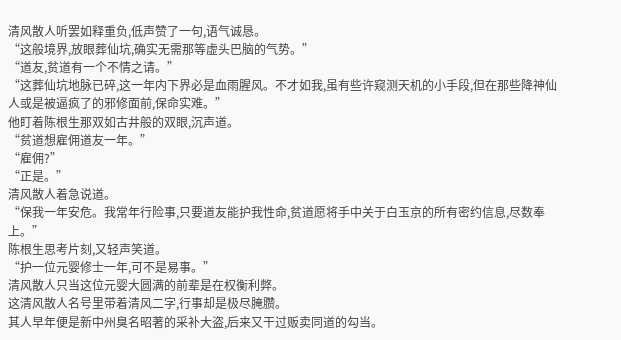清风散人听罢如释重负,低声赞了一句,语气诚恳。
“这般境界,放眼葬仙坑,确实无需那等虚头巴脑的气势。”
“道友,贫道有一个不情之请。”
“这葬仙坑地脉已碎,这一年内下界必是血雨腥风。不才如我,虽有些许窥测天机的小手段,但在那些降神仙人或是被逼疯了的邪修面前,保命实难。”
他盯着陈根生那双如古井般的双眼,沉声道。
“贫道想雇佣道友一年。”
“雇佣?”
“正是。”
清风散人着急说道。
“保我一年安危。我常年行险事,只要道友能护我性命,贫道愿将手中关于白玉京的所有密约信息,尽数奉上。”
陈根生思考片刻,又轻声笑道。
“护一位元婴修士一年,可不是易事。”
清风散人只当这位元婴大圆满的前辈是在权衡利弊。
这清风散人名号里带着清风二字,行事却是极尽腌臜。
其人早年便是新中州臭名昭著的采补大盗,后来又干过贩卖同道的勾当。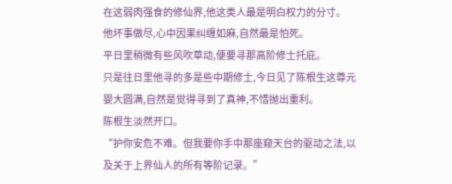在这弱肉强食的修仙界,他这类人最是明白权力的分寸。
他坏事做尽,心中因果纠缠如麻,自然最是怕死。
平日里稍微有些风吹草动,便要寻那高阶修士托庇。
只是往日里他寻的多是些中期修士,今日见了陈根生这尊元婴大圆满,自然是觉得寻到了真神,不惜抛出重利。
陈根生淡然开口。
“护你安危不难。但我要你手中那座窥天台的驱动之法,以及关于上界仙人的所有等阶记录。”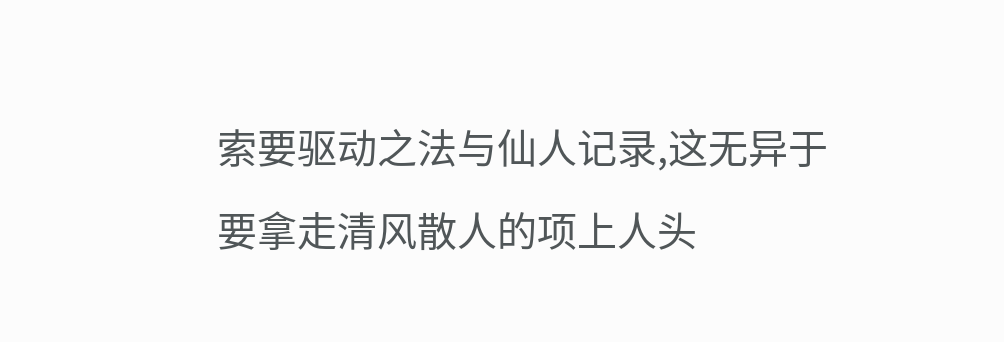索要驱动之法与仙人记录,这无异于要拿走清风散人的项上人头